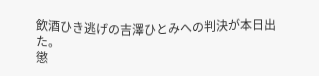飲酒ひき逃げの吉澤ひとみへの判決が本日出た。
懲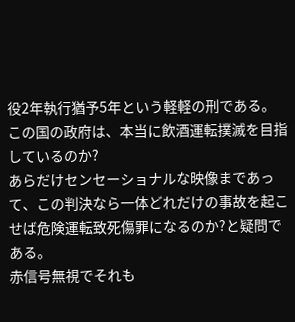役2年執行猶予5年という軽軽の刑である。
この国の政府は、本当に飲酒運転撲滅を目指しているのか?
あらだけセンセーショナルな映像まであって、この判決なら一体どれだけの事故を起こせば危険運転致死傷罪になるのか?と疑問である。
赤信号無視でそれも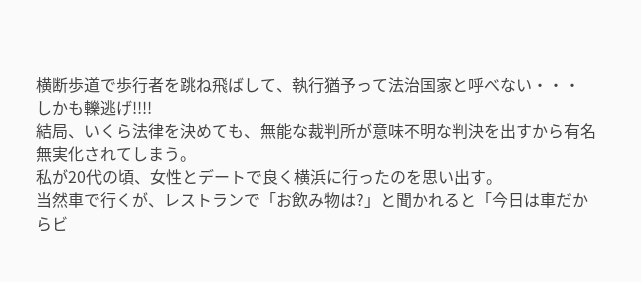横断歩道で歩行者を跳ね飛ばして、執行猶予って法治国家と呼べない・・・
しかも轢逃げ!!!!
結局、いくら法律を決めても、無能な裁判所が意味不明な判決を出すから有名無実化されてしまう。
私が20代の頃、女性とデートで良く横浜に行ったのを思い出す。
当然車で行くが、レストランで「お飲み物は?」と聞かれると「今日は車だからビ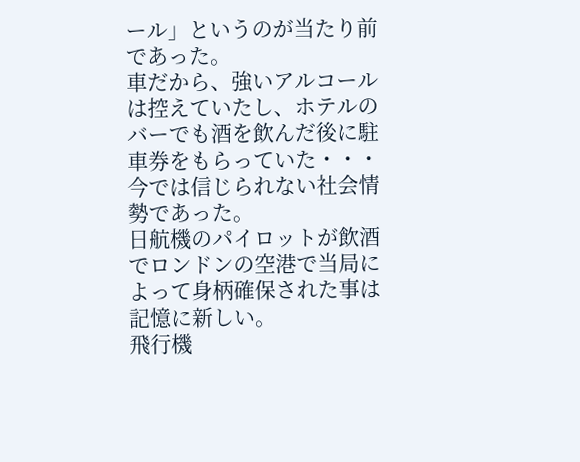ール」というのが当たり前であった。
車だから、強いアルコールは控えていたし、ホテルのバーでも酒を飲んだ後に駐車券をもらっていた・・・
今では信じられない社会情勢であった。
日航機のパイロットが飲酒でロンドンの空港で当局によって身柄確保された事は記憶に新しい。
飛行機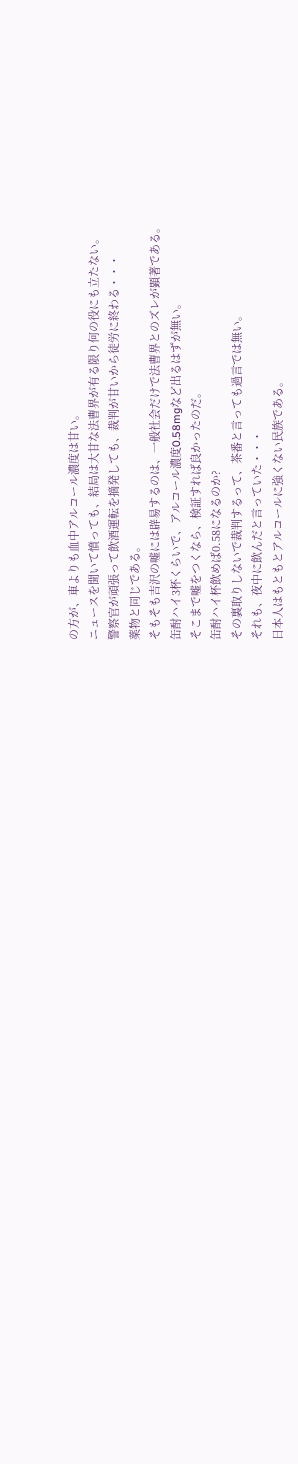の方が、車よりも血中アルコール濃度は甘い。
ニュースを聞いて憤っても、結局は大甘な法曹界が有る限り何の役にも立たない。
警察官が頑張って飲酒運転を摘発しても、裁判が甘いから徒労に終わる・・・
薬物と同じである。
そもそも吉沢の嘘には辟易するのは、一般社会だけで法曹界とのズレが顕著である。
缶酎ハイ3杯くらいで、アルコール濃度0.58mgなど出るはずが無い。
そこまで嘘をつくなら、検証すれば良かったのだ。
缶酎ハイ杯飲めば0.58になるのか?
その裏取りしないで裁判するって、茶番と言っても過言では無い。
それも、夜中に飲んだと言っていた・・・
日本人はもともとアルコールに強くない民族である。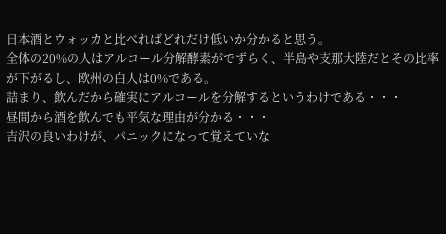日本酒とウォッカと比べればどれだけ低いか分かると思う。
全体の20%の人はアルコール分解酵素がでずらく、半島や支那大陸だとその比率が下がるし、欧州の白人は0%である。
詰まり、飲んだから確実にアルコールを分解するというわけである・・・
昼間から酒を飲んでも平気な理由が分かる・・・
吉沢の良いわけが、パニックになって覚えていな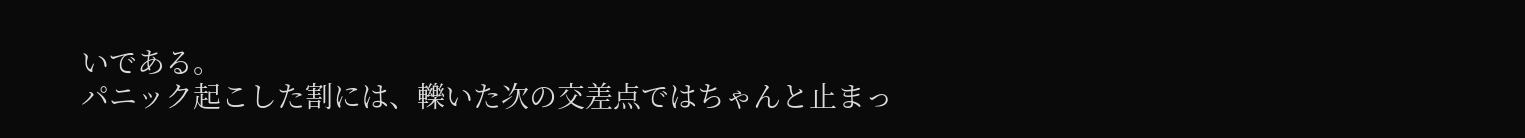いである。
パニック起こした割には、轢いた次の交差点ではちゃんと止まっ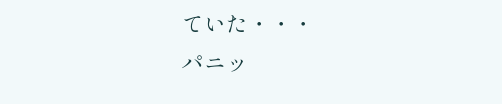ていた・・・
パニッ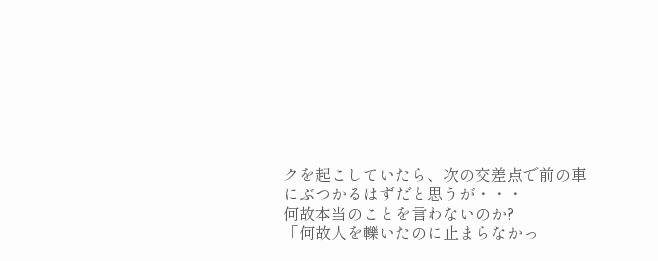クを起こしていたら、次の交差点で前の車にぶつかるはずだと思うが・・・
何故本当のことを言わないのか?
「何故人を轢いたのに止まらなかっ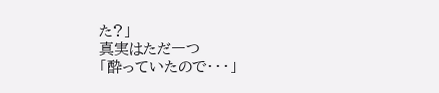た?」
真実はただ一つ
「酔っていたので・・・」